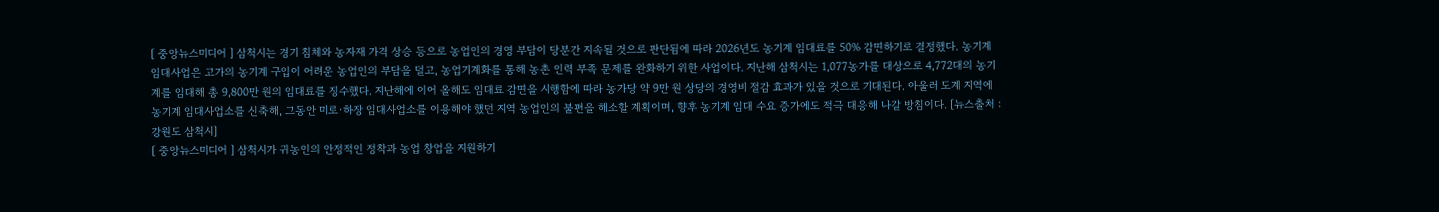[ 중앙뉴스미디어 ] 삼척시는 경기 침체와 농자재 가격 상승 등으로 농업인의 경영 부담이 당분간 지속될 것으로 판단됨에 따라 2026년도 농기계 임대료를 50% 감면하기로 결정했다. 농기계 임대사업은 고가의 농기계 구입이 어려운 농업인의 부담을 덜고, 농업기계화를 통해 농촌 인력 부족 문제를 완화하기 위한 사업이다. 지난해 삼척시는 1,077농가를 대상으로 4,772대의 농기계를 임대해 총 9,800만 원의 임대료를 징수했다. 지난해에 이어 올해도 임대료 감면을 시행함에 따라 농가당 약 9만 원 상당의 경영비 절감 효과가 있을 것으로 기대된다. 아울러 도계 지역에 농기계 임대사업소를 신축해, 그동안 미로·하장 임대사업소를 이용해야 했던 지역 농업인의 불편을 해소할 계획이며, 향후 농기계 임대 수요 증가에도 적극 대응해 나갈 방침이다. [뉴스출처 : 강원도 삼척시]
[ 중앙뉴스미디어 ] 삼척시가 귀농인의 안정적인 정착과 농업 창업을 지원하기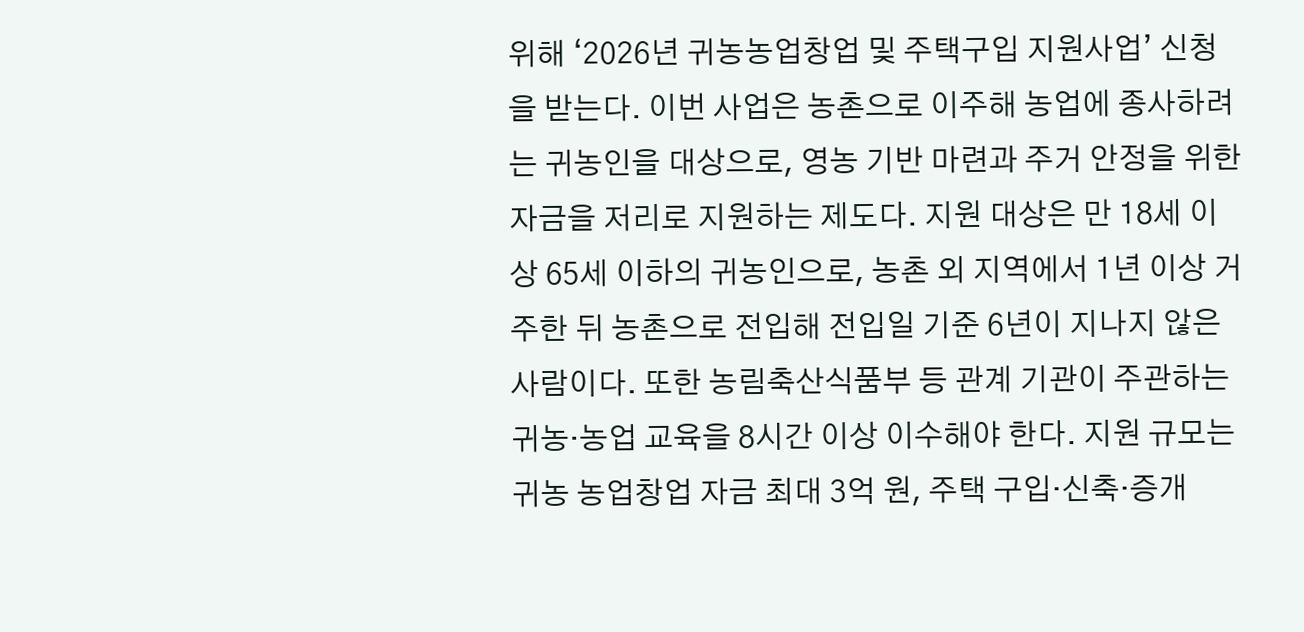위해 ‘2026년 귀농농업창업 및 주택구입 지원사업’ 신청을 받는다. 이번 사업은 농촌으로 이주해 농업에 종사하려는 귀농인을 대상으로, 영농 기반 마련과 주거 안정을 위한 자금을 저리로 지원하는 제도다. 지원 대상은 만 18세 이상 65세 이하의 귀농인으로, 농촌 외 지역에서 1년 이상 거주한 뒤 농촌으로 전입해 전입일 기준 6년이 지나지 않은 사람이다. 또한 농림축산식품부 등 관계 기관이 주관하는 귀농·농업 교육을 8시간 이상 이수해야 한다. 지원 규모는 귀농 농업창업 자금 최대 3억 원, 주택 구입·신축·증개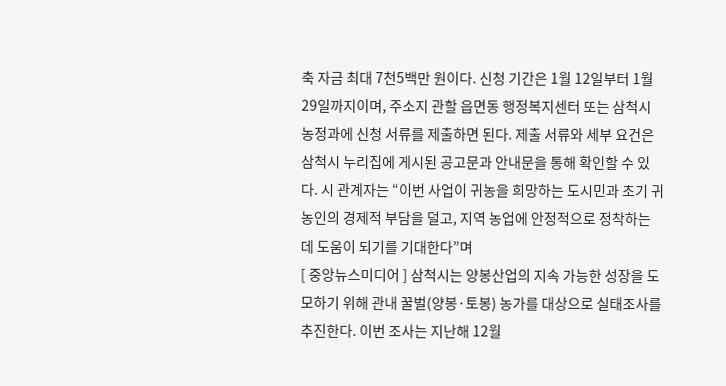축 자금 최대 7천5백만 원이다. 신청 기간은 1월 12일부터 1월 29일까지이며, 주소지 관할 읍면동 행정복지센터 또는 삼척시 농정과에 신청 서류를 제출하면 된다. 제출 서류와 세부 요건은 삼척시 누리집에 게시된 공고문과 안내문을 통해 확인할 수 있다. 시 관계자는 “이번 사업이 귀농을 희망하는 도시민과 초기 귀농인의 경제적 부담을 덜고, 지역 농업에 안정적으로 정착하는 데 도움이 되기를 기대한다”며
[ 중앙뉴스미디어 ] 삼척시는 양봉산업의 지속 가능한 성장을 도모하기 위해 관내 꿀벌(양봉·토봉) 농가를 대상으로 실태조사를 추진한다. 이번 조사는 지난해 12월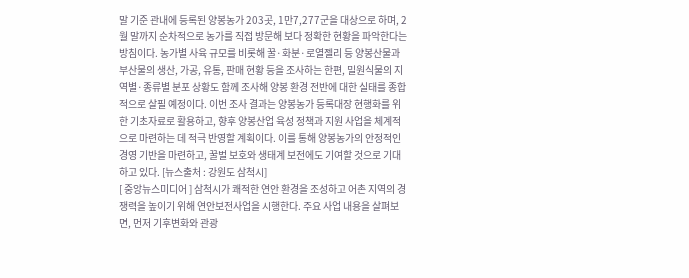말 기준 관내에 등록된 양봉농가 203곳, 1만7,277군을 대상으로 하며, 2월 말까지 순차적으로 농가를 직접 방문해 보다 정확한 현황을 파악한다는 방침이다. 농가별 사육 규모를 비롯해 꿀·화분·로열젤리 등 양봉산물과 부산물의 생산, 가공, 유통, 판매 현황 등을 조사하는 한편, 밀원식물의 지역별·종류별 분포 상황도 함께 조사해 양봉 환경 전반에 대한 실태를 종합적으로 살필 예정이다. 이번 조사 결과는 양봉농가 등록대장 현행화를 위한 기초자료로 활용하고, 향후 양봉산업 육성 정책과 지원 사업을 체계적으로 마련하는 데 적극 반영할 계획이다. 이를 통해 양봉농가의 안정적인 경영 기반을 마련하고, 꿀벌 보호와 생태계 보전에도 기여할 것으로 기대하고 있다. [뉴스출처 : 강원도 삼척시]
[ 중앙뉴스미디어 ] 삼척시가 쾌적한 연안 환경을 조성하고 어촌 지역의 경쟁력을 높이기 위해 연안보전사업을 시행한다. 주요 사업 내용을 살펴보면, 먼저 기후변화와 관광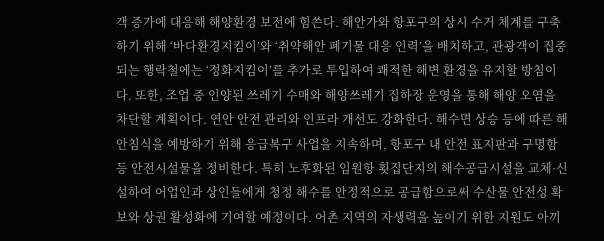객 증가에 대응해 해양환경 보전에 힘쓴다. 해안가와 항포구의 상시 수거 체계를 구축하기 위해 ‘바다환경지킴이’와 ‘취약해안 폐기물 대응 인력’을 배치하고, 관광객이 집중되는 행락철에는 ‘정화지킴이’를 추가로 투입하여 쾌적한 해변 환경을 유지할 방침이다. 또한, 조업 중 인양된 쓰레기 수매와 해양쓰레기 집하장 운영을 통해 해양 오염을 차단할 계획이다. 연안 안전 관리와 인프라 개선도 강화한다. 해수면 상승 등에 따른 해안침식을 예방하기 위해 응급복구 사업을 지속하며, 항포구 내 안전 표지판과 구명함 등 안전시설물을 정비한다. 특히 노후화된 임원항 횟집단지의 해수공급시설을 교체·신설하여 어업인과 상인들에게 청정 해수를 안정적으로 공급함으로써 수산물 안전성 확보와 상권 활성화에 기여할 예정이다. 어촌 지역의 자생력을 높이기 위한 지원도 아끼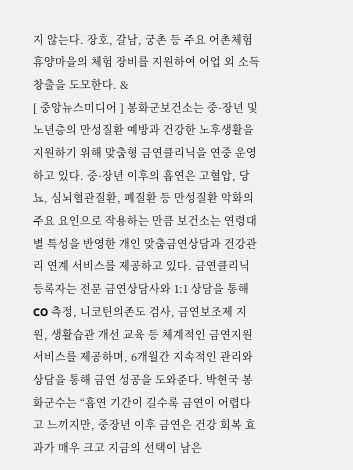지 않는다. 장호, 갈남, 궁촌 등 주요 어촌체험휴양마을의 체험 장비를 지원하여 어업 외 소득 창출을 도모한다. &
[ 중앙뉴스미디어 ] 봉화군보건소는 중·장년 및 노년층의 만성질환 예방과 건강한 노후생활을 지원하기 위해 맞춤형 금연클리닉을 연중 운영하고 있다. 중·장년 이후의 흡연은 고혈압, 당뇨, 심뇌혈관질환, 폐질환 등 만성질환 악화의 주요 요인으로 작용하는 만큼 보건소는 연령대별 특성을 반영한 개인 맞춤금연상담과 건강관리 연계 서비스를 제공하고 있다. 금연클리닉 등록자는 전문 금연상담사와 1:1 상담을 통해 CO 측정, 니코틴의존도 검사, 금연보조제 지원, 생활습관 개선 교육 등 체계적인 금연지원 서비스를 제공하며, 6개월간 지속적인 관리와 상담을 통해 금연 성공을 도와준다. 박현국 봉화군수는 “흡연 기간이 길수록 금연이 어렵다고 느끼지만, 중장년 이후 금연은 건강 회복 효과가 매우 크고 지금의 선택이 남은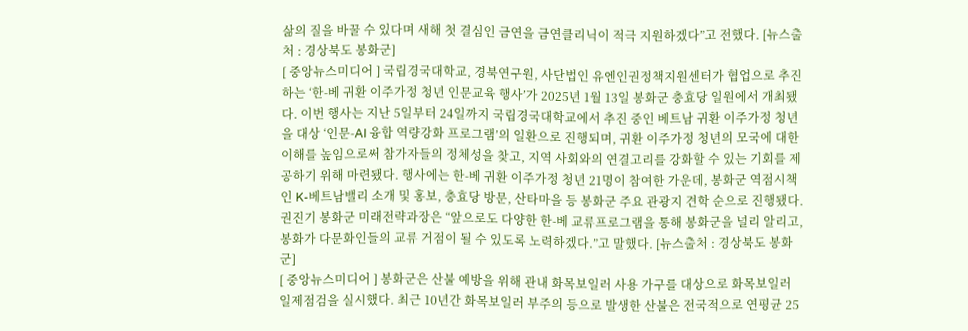삶의 질을 바꿀 수 있다며 새해 첫 결심인 금연을 금연클리닉이 적극 지원하겠다”고 전했다. [뉴스출처 : 경상북도 봉화군]
[ 중앙뉴스미디어 ] 국립경국대학교, 경북연구원, 사단법인 유엔인권정책지원센터가 협업으로 추진하는 ‘한-베 귀환 이주가정 청년 인문교육 행사’가 2025년 1월 13일 봉화군 충효당 일원에서 개최됐다. 이번 행사는 지난 5일부터 24일까지 국립경국대학교에서 추진 중인 베트남 귀환 이주가정 청년을 대상 ‘인문-AI 융합 역량강화 프로그램’의 일환으로 진행되며, 귀환 이주가정 청년의 모국에 대한 이해를 높임으로써 참가자들의 정체성을 찾고, 지역 사회와의 연결고리를 강화할 수 있는 기회를 제공하기 위해 마련됐다. 행사에는 한-베 귀환 이주가정 청년 21명이 참여한 가운데, 봉화군 역점시책인 K-베트남밸리 소개 및 홍보, 충효당 방문, 산타마을 등 봉화군 주요 관광지 견학 순으로 진행됐다. 권진기 봉화군 미래전략과장은 “앞으로도 다양한 한-베 교류프로그램을 통해 봉화군을 널리 알리고, 봉화가 다문화인들의 교류 거점이 될 수 있도록 노력하겠다.”고 말했다. [뉴스출처 : 경상북도 봉화군]
[ 중앙뉴스미디어 ] 봉화군은 산불 예방을 위해 관내 화목보일러 사용 가구를 대상으로 화목보일러 일제점검을 실시했다. 최근 10년간 화목보일러 부주의 등으로 발생한 산불은 전국적으로 연평균 25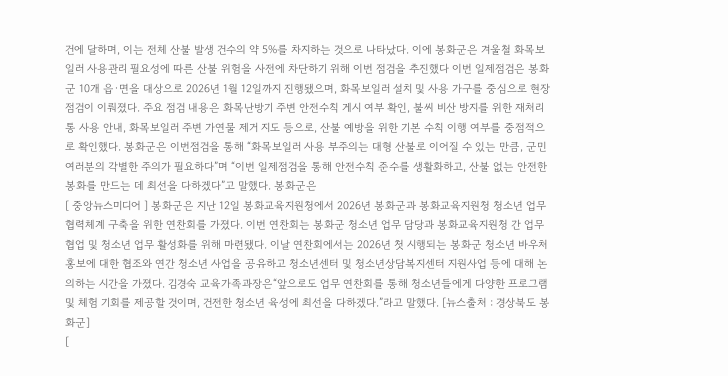건에 달하며, 이는 전체 산불 발생 건수의 약 5%를 차지하는 것으로 나타났다. 이에 봉화군은 겨울철 화목보일러 사용관리 필요성에 따른 산불 위험을 사전에 차단하기 위해 이번 점검을 추진했다 이번 일제점검은 봉화군 10개 읍·면을 대상으로 2026년 1월 12일까지 진행됐으며, 화목보일러 설치 및 사용 가구를 중심으로 현장 점검이 이뤄졌다. 주요 점검 내용은 화목난방기 주변 안전수칙 게시 여부 확인, 불씨 비산 방지를 위한 재처리통 사용 안내, 화목보일러 주변 가연물 제거 지도 등으로, 산불 예방을 위한 기본 수칙 이행 여부를 중점적으로 확인했다. 봉화군은 이번점검을 통해 “화목보일러 사용 부주의는 대형 산불로 이어질 수 있는 만큼, 군민 여러분의 각별한 주의가 필요하다”며 “이번 일제점검을 통해 안전수칙 준수를 생활화하고, 산불 없는 안전한 봉화를 만드는 데 최선을 다하겠다”고 말했다. 봉화군은
[ 중앙뉴스미디어 ] 봉화군은 지난 12일 봉화교육지원청에서 2026년 봉화군과 봉화교육지원청 청소년 업무 협력체계 구축을 위한 연찬회를 가졌다. 이번 연찬회는 봉화군 청소년 업무 담당과 봉화교육지원청 간 업무 협업 및 청소년 업무 활성화를 위해 마련됐다. 이날 연찬회에서는 2026년 첫 시행되는 봉화군 청소년 바우처 홍보에 대한 협조와 연간 청소년 사업을 공유하고 청소년센터 및 청소년상담복지센터 지원사업 등에 대해 논의하는 시간을 가졌다. 김경숙 교육가족과장은“앞으로도 업무 연찬회를 통해 청소년들에게 다양한 프로그램 및 체험 기회를 제공할 것이며, 건전한 청소년 육성에 최선을 다하겠다.”라고 말했다. [뉴스출처 : 경상북도 봉화군]
[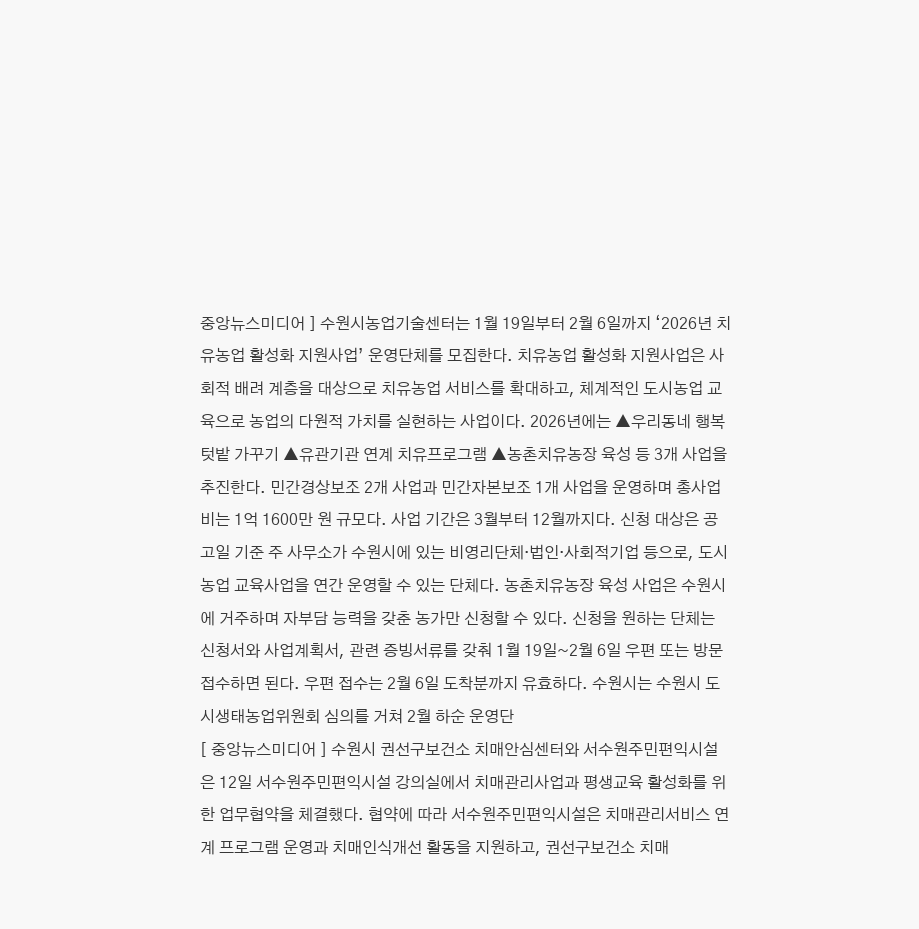중앙뉴스미디어 ] 수원시농업기술센터는 1월 19일부터 2월 6일까지 ‘2026년 치유농업 활성화 지원사업’ 운영단체를 모집한다. 치유농업 활성화 지원사업은 사회적 배려 계층을 대상으로 치유농업 서비스를 확대하고, 체계적인 도시농업 교육으로 농업의 다원적 가치를 실현하는 사업이다. 2026년에는 ▲우리동네 행복텃밭 가꾸기 ▲유관기관 연계 치유프로그램 ▲농촌치유농장 육성 등 3개 사업을 추진한다. 민간경상보조 2개 사업과 민간자본보조 1개 사업을 운영하며 총사업비는 1억 1600만 원 규모다. 사업 기간은 3월부터 12월까지다. 신청 대상은 공고일 기준 주 사무소가 수원시에 있는 비영리단체·법인·사회적기업 등으로, 도시농업 교육사업을 연간 운영할 수 있는 단체다. 농촌치유농장 육성 사업은 수원시에 거주하며 자부담 능력을 갖춘 농가만 신청할 수 있다. 신청을 원하는 단체는 신청서와 사업계획서, 관련 증빙서류를 갖춰 1월 19일~2월 6일 우편 또는 방문 접수하면 된다. 우편 접수는 2월 6일 도착분까지 유효하다. 수원시는 수원시 도시생태농업위원회 심의를 거쳐 2월 하순 운영단
[ 중앙뉴스미디어 ] 수원시 권선구보건소 치매안심센터와 서수원주민편익시설은 12일 서수원주민편익시설 강의실에서 치매관리사업과 평생교육 활성화를 위한 업무협약을 체결했다. 협약에 따라 서수원주민편익시설은 치매관리서비스 연계 프로그램 운영과 치매인식개선 활동을 지원하고, 권선구보건소 치매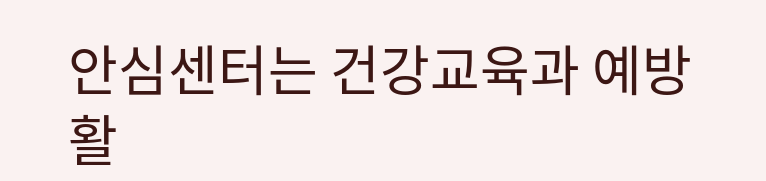안심센터는 건강교육과 예방 활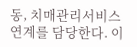동, 치매관리서비스 연계를 담당한다. 이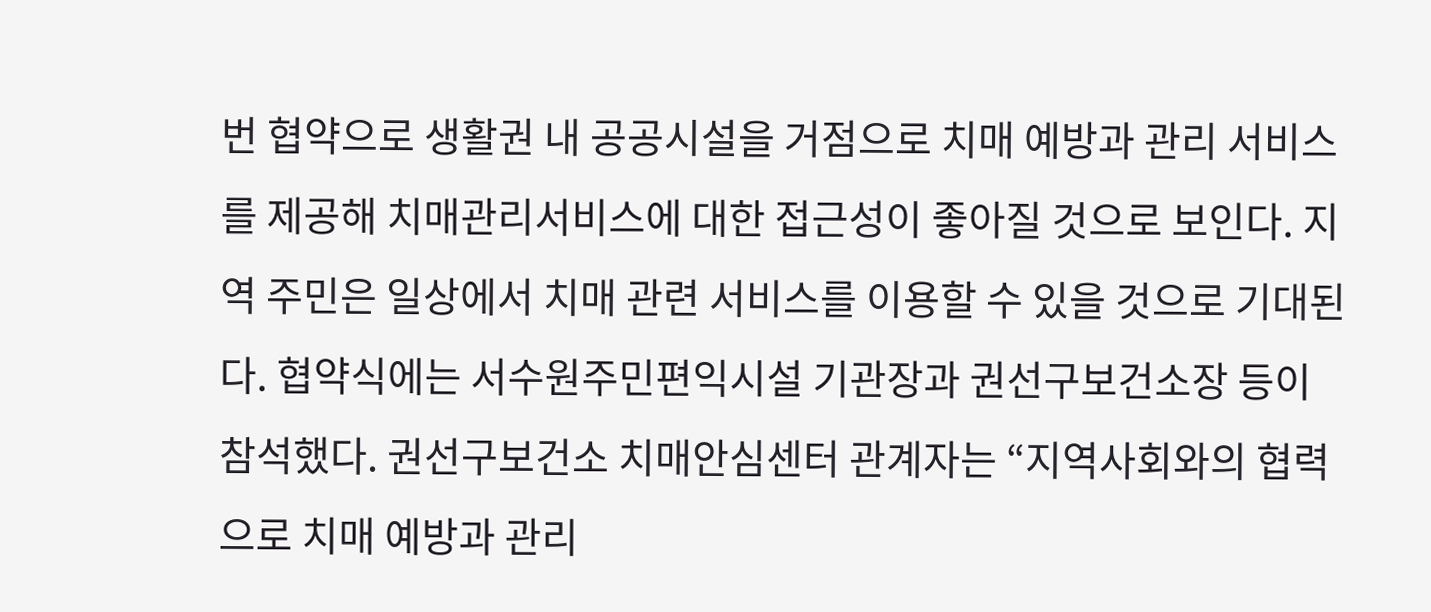번 협약으로 생활권 내 공공시설을 거점으로 치매 예방과 관리 서비스를 제공해 치매관리서비스에 대한 접근성이 좋아질 것으로 보인다. 지역 주민은 일상에서 치매 관련 서비스를 이용할 수 있을 것으로 기대된다. 협약식에는 서수원주민편익시설 기관장과 권선구보건소장 등이 참석했다. 권선구보건소 치매안심센터 관계자는 “지역사회와의 협력으로 치매 예방과 관리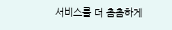서비스를 더 촘촘하게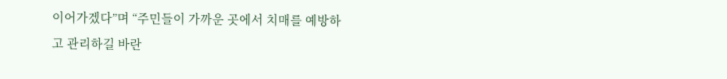이어가겠다”며 “주민들이 가까운 곳에서 치매를 예방하고 관리하길 바란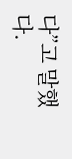다”고 말했다.